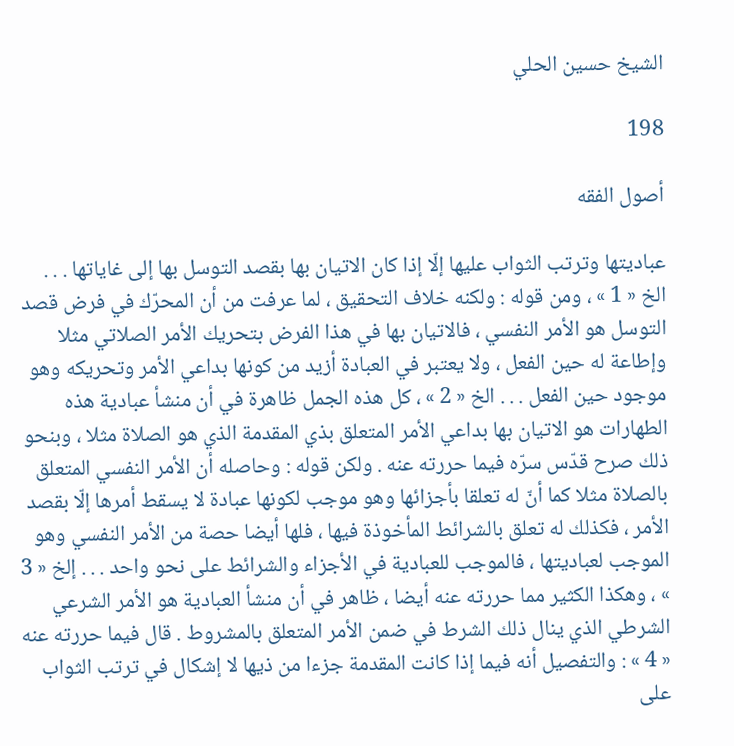الشيخ حسين الحلي

198

أصول الفقه

عباديتها وترتب الثواب عليها إلّا إذا كان الاتيان بها بقصد التوسل بها إلى غاياتها . . . الخ « 1 » ، ومن قوله : ولكنه خلاف التحقيق ، لما عرفت من أن المحرّك في فرض قصد التوسل هو الأمر النفسي ، فالاتيان بها في هذا الفرض بتحريك الأمر الصلاتي مثلا وإطاعة له حين الفعل ، ولا يعتبر في العبادة أزيد من كونها بداعي الأمر وتحريكه وهو موجود حين الفعل . . . الخ « 2 » ، كل هذه الجمل ظاهرة في أن منشأ عبادية هذه الطهارات هو الاتيان بها بداعي الأمر المتعلق بذي المقدمة الذي هو الصلاة مثلا ، وبنحو ذلك صرح قدّس سرّه فيما حررته عنه . ولكن قوله : وحاصله أن الأمر النفسي المتعلق بالصلاة مثلا كما أنّ له تعلقا بأجزائها وهو موجب لكونها عبادة لا يسقط أمرها إلّا بقصد الأمر ، فكذلك له تعلق بالشرائط المأخوذة فيها ، فلها أيضا حصة من الأمر النفسي وهو الموجب لعباديتها ، فالموجب للعبادية في الأجزاء والشرائط على نحو واحد . . . إلخ « 3 » ، وهكذا الكثير مما حررته عنه أيضا ، ظاهر في أن منشأ العبادية هو الأمر الشرعي الشرطي الذي ينال ذلك الشرط في ضمن الأمر المتعلق بالمشروط . قال فيما حررته عنه « 4 » : والتفصيل أنه فيما إذا كانت المقدمة جزءا من ذيها لا إشكال في ترتب الثواب على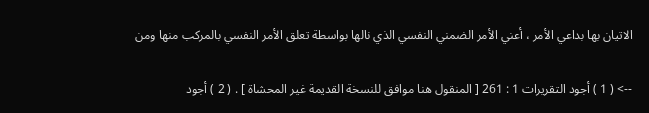الاتيان بها بداعي الأمر ، أعني الأمر الضمني النفسي الذي نالها بواسطة تعلق الأمر النفسي بالمركب منها ومن

--> ( 1 ) أجود التقريرات 1 : 261 [ المنقول هنا موافق للنسخة القديمة غير المحشاة ] . ( 2 ) أجود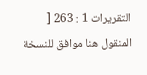التقريرات 1 : 263 [ المنقول هنا موافق للنسخة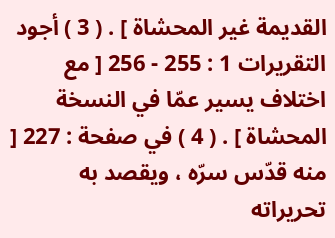القديمة غير المحشاة ] . ( 3 ) أجود التقريرات 1 : 255 - 256 [ مع اختلاف يسير عمّا في النسخة المحشاة ] . ( 4 ) في صفحة : 227 [ منه قدّس سرّه ، ويقصد به تحريراته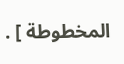المخطوطة ] .